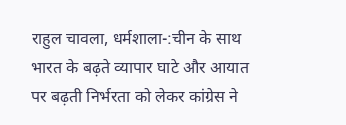राहुल चावला, धर्मशाला-:चीन के साथ भारत के बढ़ते व्यापार घाटे और आयात पर बढ़ती निर्भरता को लेकर कांग्रेस ने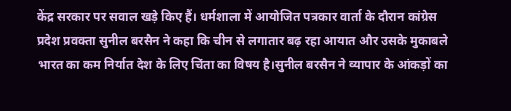केंद्र सरकार पर सवाल खड़े किए हैं। धर्मशाला में आयोजित पत्रकार वार्ता के दौरान कांग्रेस प्रदेश प्रवक्ता सुनील बरसैन ने कहा कि चीन से लगातार बढ़ रहा आयात और उसके मुकाबले भारत का कम निर्यात देश के लिए चिंता का विषय है।सुनील बरसैन ने व्यापार के आंकड़ों का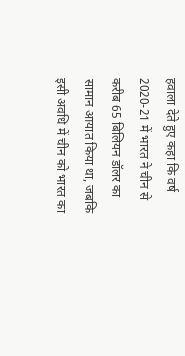हवाला देते हुए कहा कि वर्ष 2020-21 में भारत ने चीन से करीब 65 बिलियन डॉलर का सामान आयात किया था, जबकि इसी अवधि में चीन को भारत का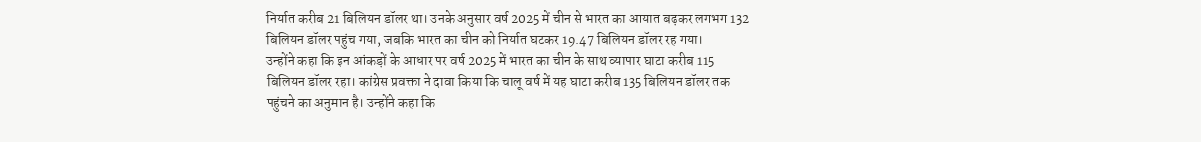निर्यात करीब 21 बिलियन डॉलर था। उनके अनुसार वर्ष 2025 में चीन से भारत का आयात बढ़कर लगभग 132 बिलियन डॉलर पहुंच गया, जबकि भारत का चीन को निर्यात घटकर 19.47 बिलियन डॉलर रह गया।
उन्होंने कहा कि इन आंकड़ों के आधार पर वर्ष 2025 में भारत का चीन के साथ व्यापार घाटा करीब 115 बिलियन डॉलर रहा। कांग्रेस प्रवक्ता ने दावा किया कि चालू वर्ष में यह घाटा करीब 135 बिलियन डॉलर तक पहुंचने का अनुमान है। उन्होंने कहा कि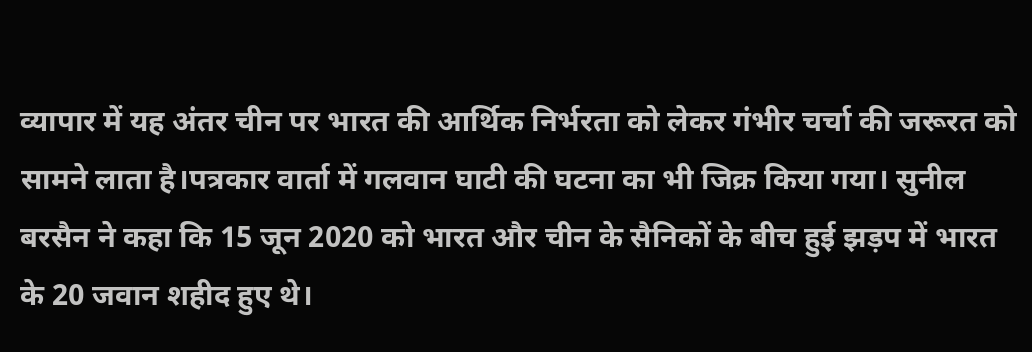व्यापार में यह अंतर चीन पर भारत की आर्थिक निर्भरता को लेकर गंभीर चर्चा की जरूरत को सामने लाता है।पत्रकार वार्ता में गलवान घाटी की घटना का भी जिक्र किया गया। सुनील बरसैन ने कहा कि 15 जून 2020 को भारत और चीन के सैनिकों के बीच हुई झड़प में भारत के 20 जवान शहीद हुए थे।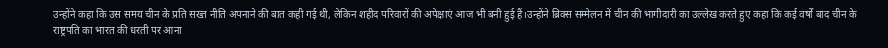उन्होंने कहा कि उस समय चीन के प्रति सख्त नीति अपनाने की बात कही गई थी, लेकिन शहीद परिवारों की अपेक्षाएं आज भी बनी हुई हैं।उन्होंने ब्रिक्स सम्मेलन में चीन की भागीदारी का उल्लेख करते हुए कहा कि कई वर्षों बाद चीन के राष्ट्रपति का भारत की धरती पर आना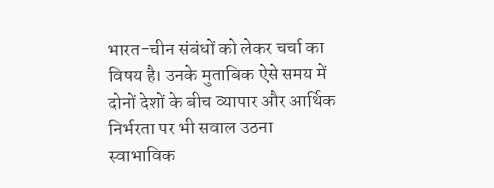भारत-चीन संबंधों को लेकर चर्चा का विषय है। उनके मुताबिक ऐसे समय में दोनों देशों के बीच व्यापार और आर्थिक निर्भरता पर भी सवाल उठना स्वाभाविक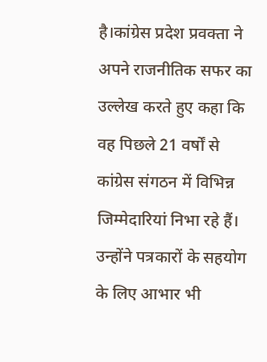है।कांग्रेस प्रदेश प्रवक्ता ने अपने राजनीतिक सफर का उल्लेख करते हुए कहा कि वह पिछले 21 वर्षों से कांग्रेस संगठन में विभिन्न जिम्मेदारियां निभा रहे हैं। उन्होंने पत्रकारों के सहयोग के लिए आभार भी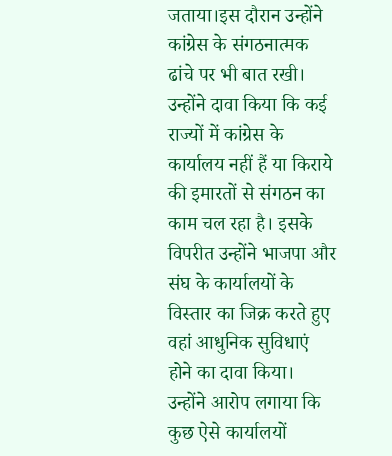जताया।इस दौरान उन्होंने कांग्रेस के संगठनात्मक ढांचे पर भी बात रखी। उन्होंने दावा किया कि कई राज्यों में कांग्रेस के कार्यालय नहीं हैं या किराये की इमारतों से संगठन का काम चल रहा है। इसके विपरीत उन्होंने भाजपा और संघ के कार्यालयों के विस्तार का जिक्र करते हुए वहां आधुनिक सुविधाएं होने का दावा किया। उन्होंने आरोप लगाया कि कुछ ऐसे कार्यालयों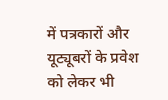में पत्रकारों और यूट्यूबरों के प्रवेश को लेकर भी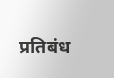प्रतिबंध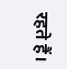रहते हैं।